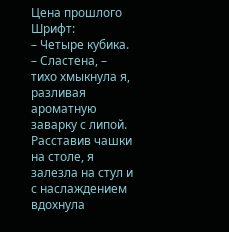Цена прошлого
Шрифт:
– Четыре кубика.
– Сластена, – тихо хмыкнула я, разливая ароматную заварку с липой.
Расставив чашки на столе, я залезла на стул и с наслаждением вдохнула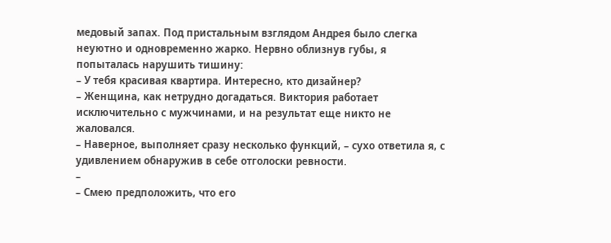медовый запах. Под пристальным взглядом Андрея было слегка неуютно и одновременно жарко. Нервно облизнув губы, я попыталась нарушить тишину:
– У тебя красивая квартира. Интересно, кто дизайнер?
– Женщина, как нетрудно догадаться. Виктория работает исключительно с мужчинами, и на результат еще никто не жаловался.
– Наверное, выполняет сразу несколько функций, – сухо ответила я, с удивлением обнаружив в себе отголоски ревности.
–
– Смею предположить, что его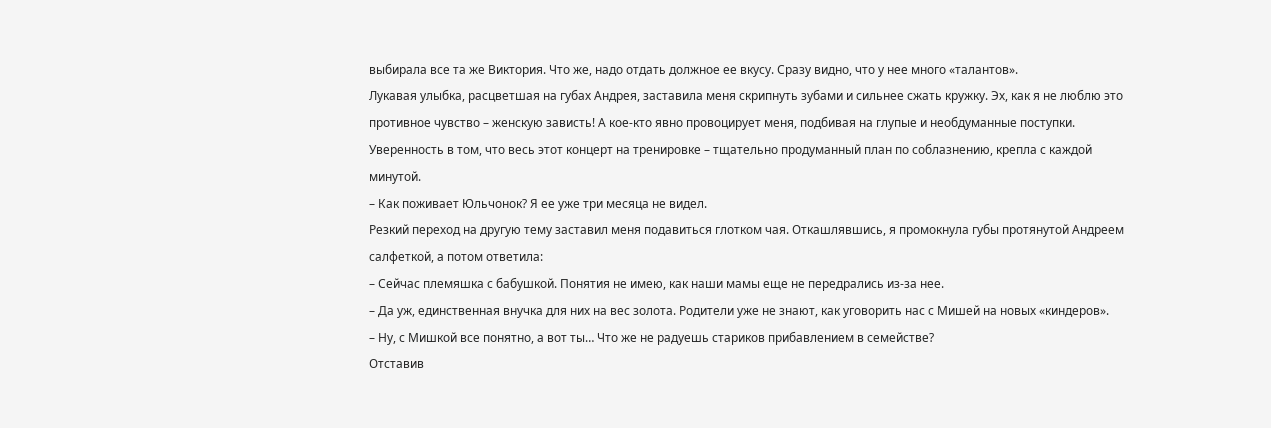выбирала все та же Виктория. Что же, надо отдать должное ее вкусу. Сразу видно, что у нее много «талантов».
Лукавая улыбка, расцветшая на губах Андрея, заставила меня скрипнуть зубами и сильнее сжать кружку. Эх, как я не люблю это противное чувство – женскую зависть! А кое-кто явно провоцирует меня, подбивая на глупые и необдуманные поступки. Уверенность в том, что весь этот концерт на тренировке – тщательно продуманный план по соблазнению, крепла с каждой минутой.
– Как поживает Юльчонок? Я ее уже три месяца не видел.
Резкий переход на другую тему заставил меня подавиться глотком чая. Откашлявшись, я промокнула губы протянутой Андреем салфеткой, а потом ответила:
– Сейчас племяшка с бабушкой. Понятия не имею, как наши мамы еще не передрались из-за нее.
– Да уж, единственная внучка для них на вес золота. Родители уже не знают, как уговорить нас с Мишей на новых «киндеров».
– Ну, с Мишкой все понятно, а вот ты… Что же не радуешь стариков прибавлением в семействе?
Отставив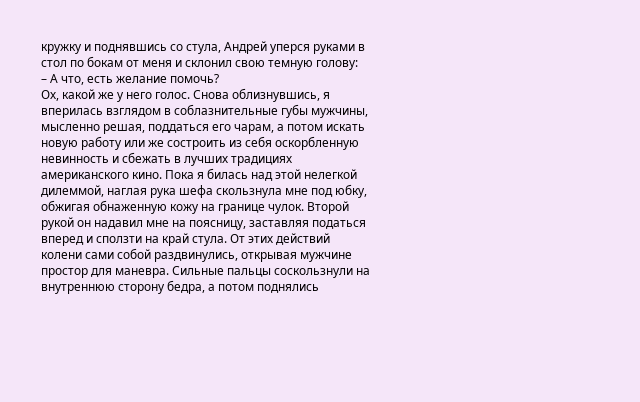кружку и поднявшись со стула, Андрей уперся руками в стол по бокам от меня и склонил свою темную голову:
– А что, есть желание помочь?
Ох, какой же у него голос. Снова облизнувшись, я вперилась взглядом в соблазнительные губы мужчины, мысленно решая, поддаться его чарам, а потом искать новую работу или же состроить из себя оскорбленную невинность и сбежать в лучших традициях американского кино. Пока я билась над этой нелегкой дилеммой, наглая рука шефа скользнула мне под юбку, обжигая обнаженную кожу на границе чулок. Второй рукой он надавил мне на поясницу, заставляя податься вперед и сползти на край стула. От этих действий колени сами собой раздвинулись, открывая мужчине простор для маневра. Сильные пальцы соскользнули на внутреннюю сторону бедра, а потом поднялись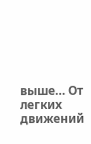выше… От легких движений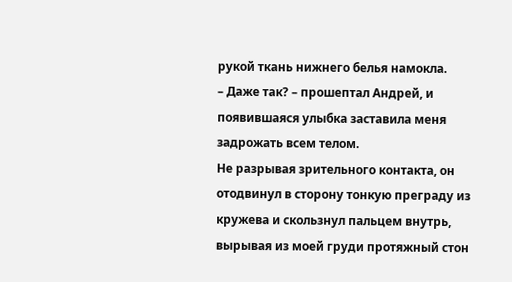рукой ткань нижнего белья намокла.
– Даже так? – прошептал Андрей, и появившаяся улыбка заставила меня задрожать всем телом.
Не разрывая зрительного контакта, он отодвинул в сторону тонкую преграду из кружева и скользнул пальцем внутрь, вырывая из моей груди протяжный стон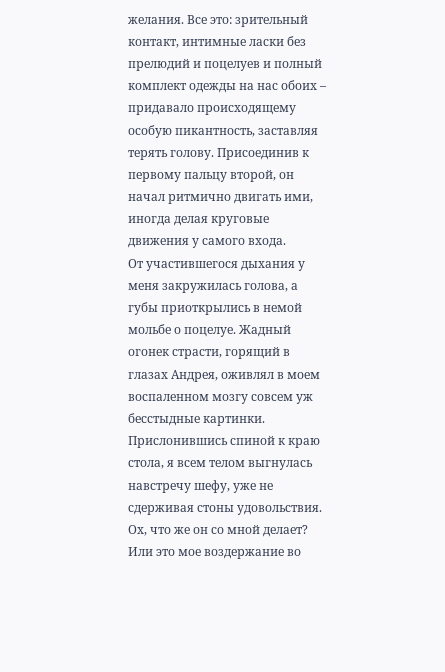желания. Все это: зрительный контакт, интимные ласки без прелюдий и поцелуев и полный комплект одежды на нас обоих – придавало происходящему особую пикантность, заставляя терять голову. Присоединив к первому пальцу второй, он начал ритмично двигать ими, иногда делая круговые движения у самого входа.
От участившегося дыхания у меня закружилась голова, а губы приоткрылись в немой мольбе о поцелуе. Жадный огонек страсти, горящий в глазах Андрея, оживлял в моем воспаленном мозгу совсем уж бесстыдные картинки. Прислонившись спиной к краю стола, я всем телом выгнулась навстречу шефу, уже не сдерживая стоны удовольствия. Ох, что же он со мной делает?
Или это мое воздержание во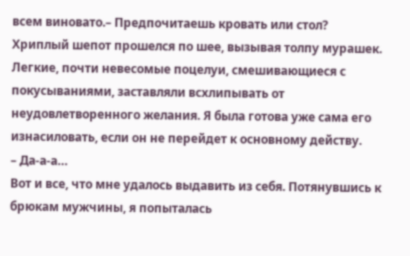всем виновато.– Предпочитаешь кровать или стол?
Хриплый шепот прошелся по шее, вызывая толпу мурашек. Легкие, почти невесомые поцелуи, смешивающиеся с покусываниями, заставляли всхлипывать от неудовлетворенного желания. Я была готова уже сама его изнасиловать, если он не перейдет к основному действу.
– Да-а-а…
Вот и все, что мне удалось выдавить из себя. Потянувшись к брюкам мужчины, я попыталась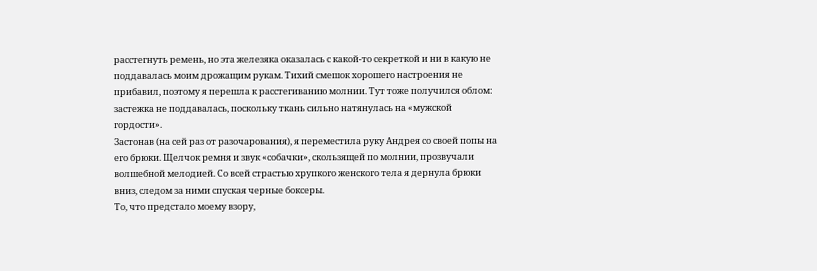расстегнуть ремень, но эта железяка оказалась с какой-то секреткой и ни в какую не поддавалась моим дрожащим рукам. Тихий смешок хорошего настроения не прибавил, поэтому я перешла к расстегиванию молнии. Тут тоже получился облом: застежка не поддавалась, поскольку ткань сильно натянулась на «мужской гордости».
Застонав (на сей раз от разочарования), я переместила руку Андрея со своей попы на его брюки. Щелчок ремня и звук «собачки», скользящей по молнии, прозвучали волшебной мелодией. Со всей страстью хрупкого женского тела я дернула брюки вниз, следом за ними спуская черные боксеры.
То, что предстало моему взору,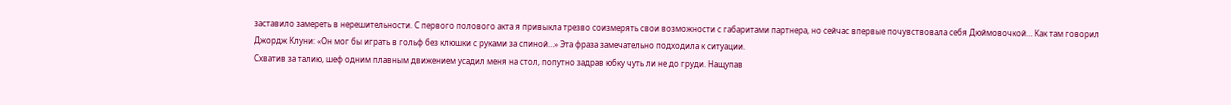заставило замереть в нерешительности. С первого полового акта я привыкла трезво соизмерять свои возможности с габаритами партнера, но сейчас впервые почувствовала себя Дюймовочкой… Как там говорил Джордж Клуни: «Он мог бы играть в гольф без клюшки с руками за спиной…» Эта фраза замечательно подходила к ситуации.
Схватив за талию, шеф одним плавным движением усадил меня на стол, попутно задрав юбку чуть ли не до груди. Нащупав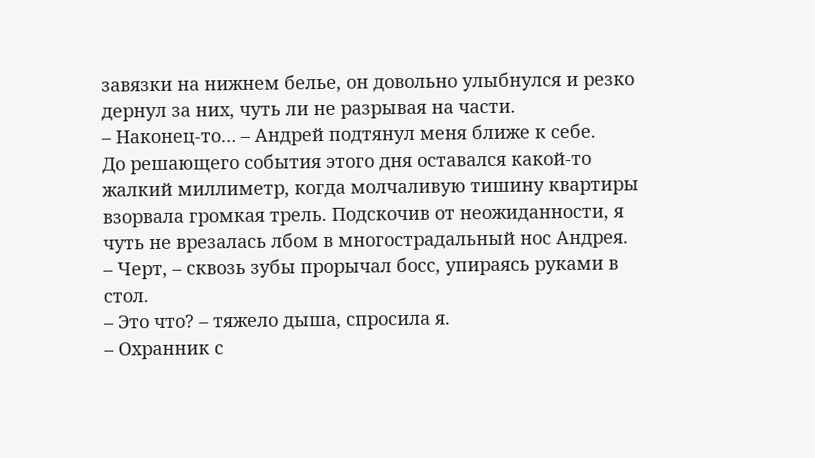завязки на нижнем белье, он довольно улыбнулся и резко дернул за них, чуть ли не разрывая на части.
– Наконец-то… – Андрей подтянул меня ближе к себе.
До решающего события этого дня оставался какой-то жалкий миллиметр, когда молчаливую тишину квартиры взорвала громкая трель. Подскочив от неожиданности, я чуть не врезалась лбом в многострадальный нос Андрея.
– Черт, – сквозь зубы прорычал босс, упираясь руками в стол.
– Это что? – тяжело дыша, спросила я.
– Охранник с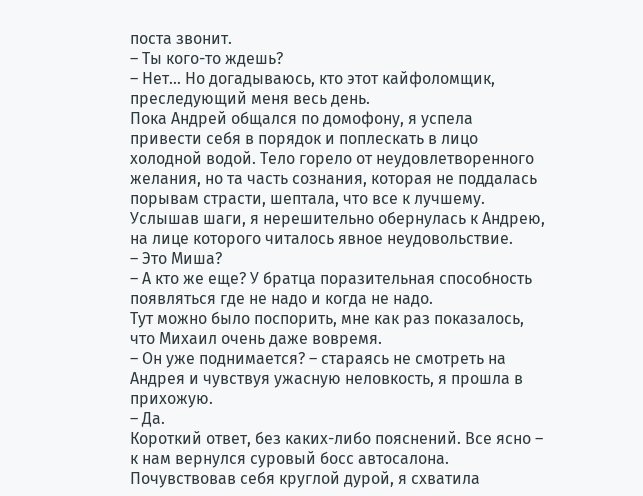поста звонит.
– Ты кого-то ждешь?
– Нет… Но догадываюсь, кто этот кайфоломщик, преследующий меня весь день.
Пока Андрей общался по домофону, я успела привести себя в порядок и поплескать в лицо холодной водой. Тело горело от неудовлетворенного желания, но та часть сознания, которая не поддалась порывам страсти, шептала, что все к лучшему. Услышав шаги, я нерешительно обернулась к Андрею, на лице которого читалось явное неудовольствие.
– Это Миша?
– А кто же еще? У братца поразительная способность появляться где не надо и когда не надо.
Тут можно было поспорить, мне как раз показалось, что Михаил очень даже вовремя.
– Он уже поднимается? – стараясь не смотреть на Андрея и чувствуя ужасную неловкость, я прошла в прихожую.
– Да.
Короткий ответ, без каких-либо пояснений. Все ясно – к нам вернулся суровый босс автосалона. Почувствовав себя круглой дурой, я схватила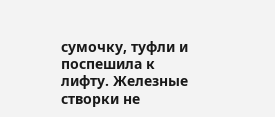сумочку, туфли и поспешила к лифту. Железные створки не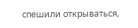спешили открываться,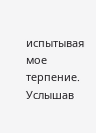испытывая мое терпение. Услышав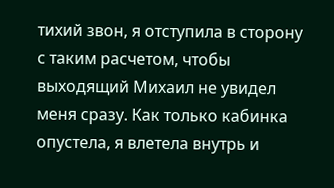тихий звон, я отступила в сторону с таким расчетом, чтобы выходящий Михаил не увидел меня сразу. Как только кабинка опустела, я влетела внутрь и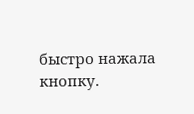быстро нажала кнопку.